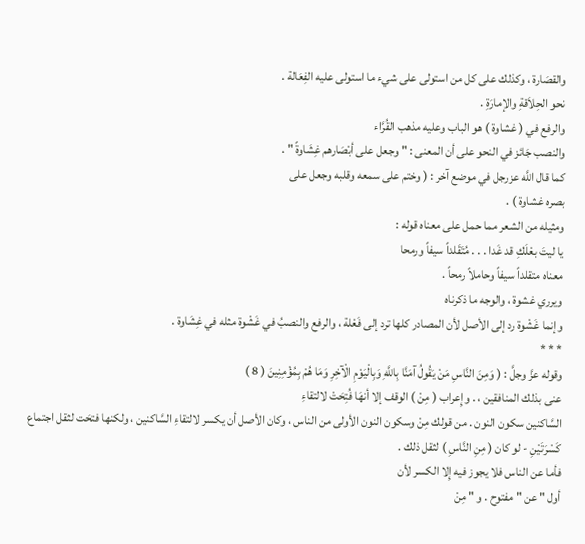والقصَارة ، وكذلك على كل من استولى على شيء ما استولى عليه الفِعَالة .
نحو الحِلاَقةِ والإمارَةِ .
والرفع في ( غشاوة ) هو الباب وعليه مذهب القُرَّاء
والنصب جَائز في النحو على أن المعنى : " وجعل على أبْصَارهم غِشَاوةً " .
كما قال اللَّه عزرجل في موضع آخر : ( وختم على سمعه وقلبه وجعل على
بصره غشاوة ) .
ومثيله من الشعر مما حمل على معناه قوله :
يا ليتَ بعْلَكِ قد غَدا . . . مُتَقَلداً سيفاً ورمحا
معناه متقلداً سيفاً وحاملاً رمحاً .
ويرري غشوة ، والوجه ما ذكرناه
وإنما غَشْوة رد إلى الأصل لأن المصادر كلها ترد إلى فَعْلة ، والرفع والنصبُ في غَشْوة مثله في غِشَاوة .
* * *
وقوله عزَّ وجلَّ : ( وَمِنَ النَّاسِ مَنْ يَقُولُ آمَنَّا بِاللَّهِ وَبِالْيَوْمِ الْآخِرِ وَمَا هُمْ بِمُؤْمِنِينَ ( 8 )
عنى بذلك المنافقين ، . وإِعراب ( مِنْ ) الوقف إلا أنهَا فُتِحَتْ لالتقاءِ
السَّاكنين سكون النون . من قولك مِنْ وسكون النون الأولى من الناس ، وكان الأصل أن يكسر لالتقاءِ السَّاكنين ، ولكنها فتحَت لثقل اجتماع كَسْرَتَيْنِ - لو كان ( مِنِ النَّاسِ ) لثقل ذلك .
فأما عن الناس فلا يجوز فيه إِلا الكسر لأن
أول " عن " مفتوح . و " مِنْ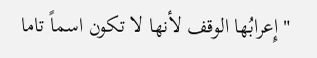" إِعرابُها الوقف لأنها لا تكون اسماً تاما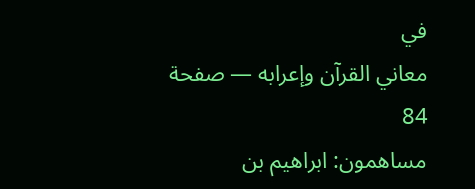في
معاني القرآن وإعرابه — صفحة 84
مساهمون: ابراهيم بن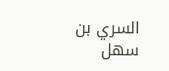السري بن سهل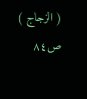( الزجاج )
ص٨٤